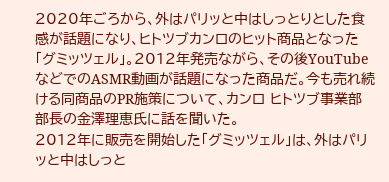2020年ごろから、外はパリッと中はしっとりとした食感が話題になり、ヒトツブカンロのヒット商品となった「グミッツェル」。2012年発売ながら、その後YouTubeなどでのASMR動画が話題になった商品だ。今も売れ続ける同商品のPR施策について、カンロ ヒトツブ事業部 部長の金澤理恵氏に話を聞いた。
2012年に販売を開始した「グミッツェル」は、外はパリッと中はしっと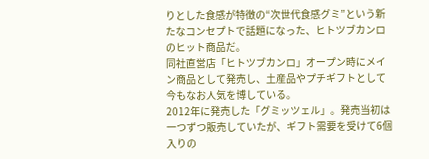りとした食感が特徴の“次世代食感グミ”という新たなコンセプトで話題になった、ヒトツブカンロのヒット商品だ。
同社直営店「ヒトツブカンロ」オープン時にメイン商品として発売し、土産品やプチギフトとして今もなお人気を博している。
2012年に発売した「グミッツェル」。発売当初は一つずつ販売していたが、ギフト需要を受けて6個入りの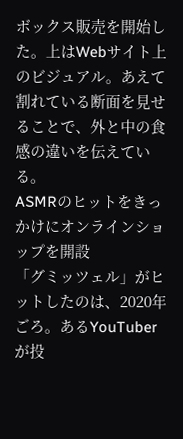ボックス販売を開始した。上はWebサイト上のビジュアル。あえて割れている断面を見せることで、外と中の食感の違いを伝えている。
ASMRのヒットをきっかけにオンラインショップを開設
「グミッツェル」がヒットしたのは、2020年ごろ。あるYouTuberが投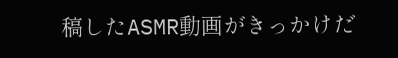稿したASMR動画がきっかけだ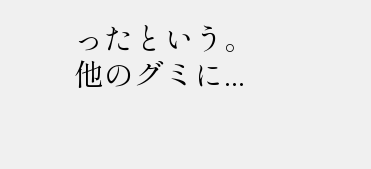ったという。他のグミに...